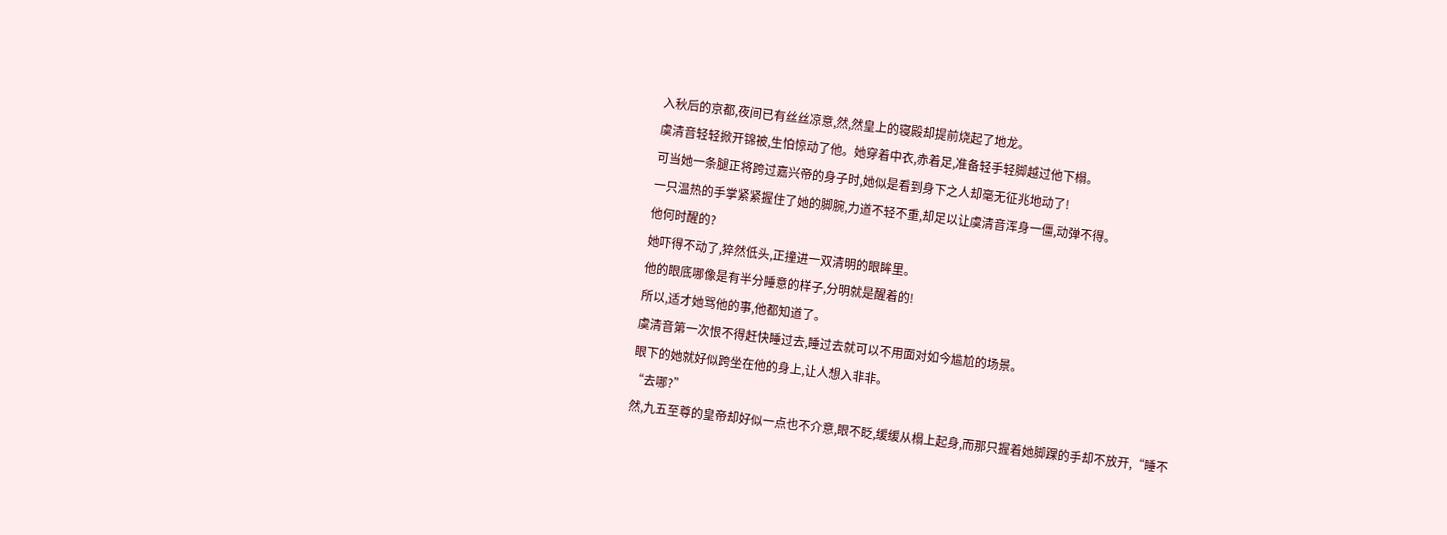入秋后的京都,夜间已有丝丝凉意,然,然皇上的寝殿却提前烧起了地龙。
虞清音轻轻掀开锦被,生怕惊动了他。她穿着中衣,赤着足,准备轻手轻脚越过他下榻。
可当她一条腿正将跨过嘉兴帝的身子时,她似是看到身下之人却毫无征兆地动了!
一只温热的手掌紧紧握住了她的脚腕,力道不轻不重,却足以让虞清音浑身一僵,动弹不得。
他何时醒的?
她吓得不动了,猝然低头,正撞进一双清明的眼眸里。
他的眼底哪像是有半分睡意的样子,分明就是醒着的!
所以,适才她骂他的事,他都知道了。
虞清音第一次恨不得赶快睡过去,睡过去就可以不用面对如今尴尬的场景。
眼下的她就好似跨坐在他的身上,让人想入非非。
“去哪?”
然,九五至尊的皇帝却好似一点也不介意,眼不眨,缓缓从榻上起身,而那只握着她脚踝的手却不放开,“睡不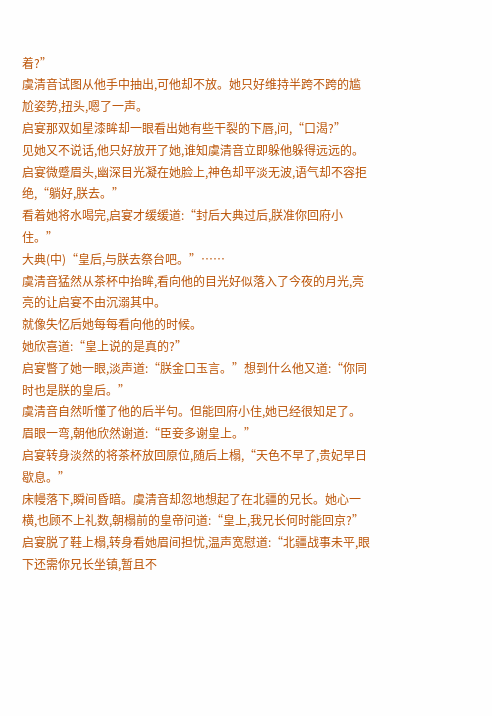着?”
虞清音试图从他手中抽出,可他却不放。她只好维持半跨不跨的尴尬姿势,扭头,嗯了一声。
启宴那双如星漆眸却一眼看出她有些干裂的下唇,问,“口渴?”
见她又不说话,他只好放开了她,谁知虞清音立即躲他躲得远远的。
启宴微蹙眉头,幽深目光凝在她脸上,神色却平淡无波,语气却不容拒绝,“躺好,朕去。”
看着她将水喝完,启宴才缓缓道:“封后大典过后,朕准你回府小住。”
大典(中)“皇后,与朕去祭台吧。”……
虞清音猛然从茶杯中抬眸,看向他的目光好似落入了今夜的月光,亮亮的让启宴不由沉溺其中。
就像失忆后她每每看向他的时候。
她欣喜道:“皇上说的是真的?”
启宴瞥了她一眼,淡声道:“朕金口玉言。”想到什么他又道:“你同时也是朕的皇后。”
虞清音自然听懂了他的后半句。但能回府小住,她已经很知足了。眉眼一弯,朝他欣然谢道:“臣妾多谢皇上。”
启宴转身淡然的将茶杯放回原位,随后上榻,“天色不早了,贵妃早日歇息。”
床幔落下,瞬间昏暗。虞清音却忽地想起了在北疆的兄长。她心一横,也顾不上礼数,朝榻前的皇帝问道:“皇上,我兄长何时能回京?”
启宴脱了鞋上榻,转身看她眉间担忧,温声宽慰道:“北疆战事未平,眼下还需你兄长坐镇,暂且不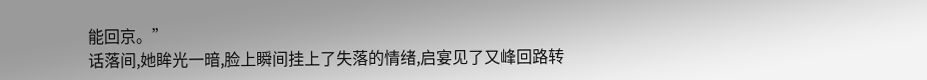能回京。”
话落间,她眸光一暗,脸上瞬间挂上了失落的情绪,启宴见了又峰回路转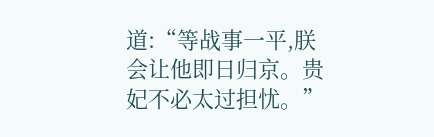道:“等战事一平,朕会让他即日归京。贵妃不必太过担忧。”